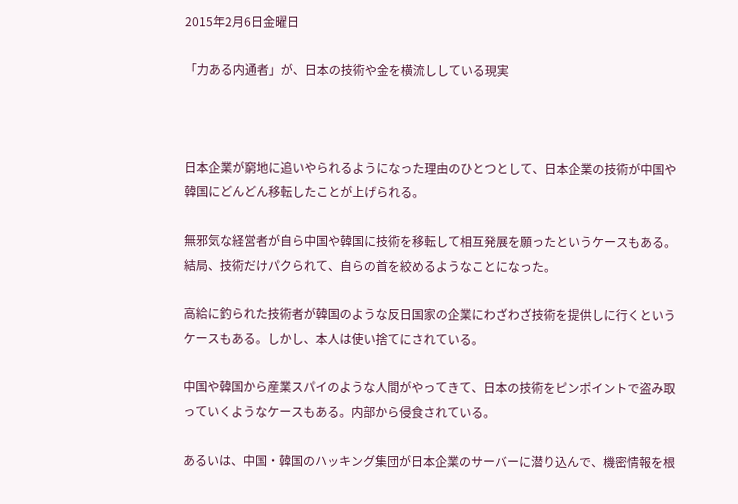2015年2月6日金曜日

「力ある内通者」が、日本の技術や金を横流ししている現実



日本企業が窮地に追いやられるようになった理由のひとつとして、日本企業の技術が中国や韓国にどんどん移転したことが上げられる。

無邪気な経営者が自ら中国や韓国に技術を移転して相互発展を願ったというケースもある。結局、技術だけパクられて、自らの首を絞めるようなことになった。

高給に釣られた技術者が韓国のような反日国家の企業にわざわざ技術を提供しに行くというケースもある。しかし、本人は使い捨てにされている。

中国や韓国から産業スパイのような人間がやってきて、日本の技術をピンポイントで盗み取っていくようなケースもある。内部から侵食されている。

あるいは、中国・韓国のハッキング集団が日本企業のサーバーに潜り込んで、機密情報を根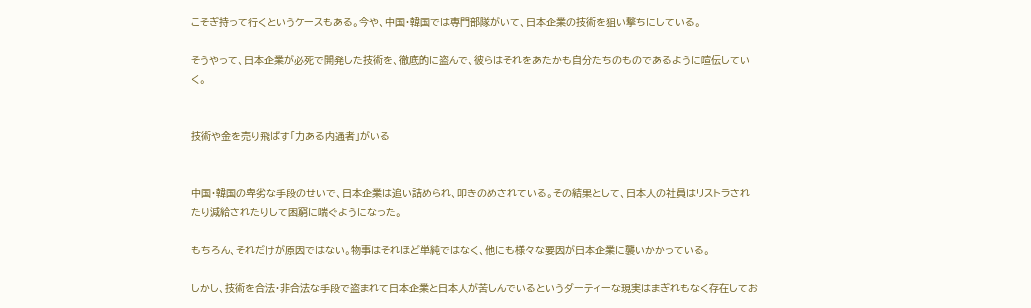こそぎ持って行くというケースもある。今や、中国・韓国では専門部隊がいて、日本企業の技術を狙い撃ちにしている。

そうやって、日本企業が必死で開発した技術を、徹底的に盗んで、彼らはそれをあたかも自分たちのものであるように喧伝していく。


技術や金を売り飛ばす「力ある内通者」がいる


中国・韓国の卑劣な手段のせいで、日本企業は追い詰められ、叩きのめされている。その結果として、日本人の社員はリストラされたり減給されたりして困窮に喘ぐようになった。

もちろん、それだけが原因ではない。物事はそれほど単純ではなく、他にも様々な要因が日本企業に襲いかかっている。

しかし、技術を合法・非合法な手段で盗まれて日本企業と日本人が苦しんでいるというダーティーな現実はまぎれもなく存在してお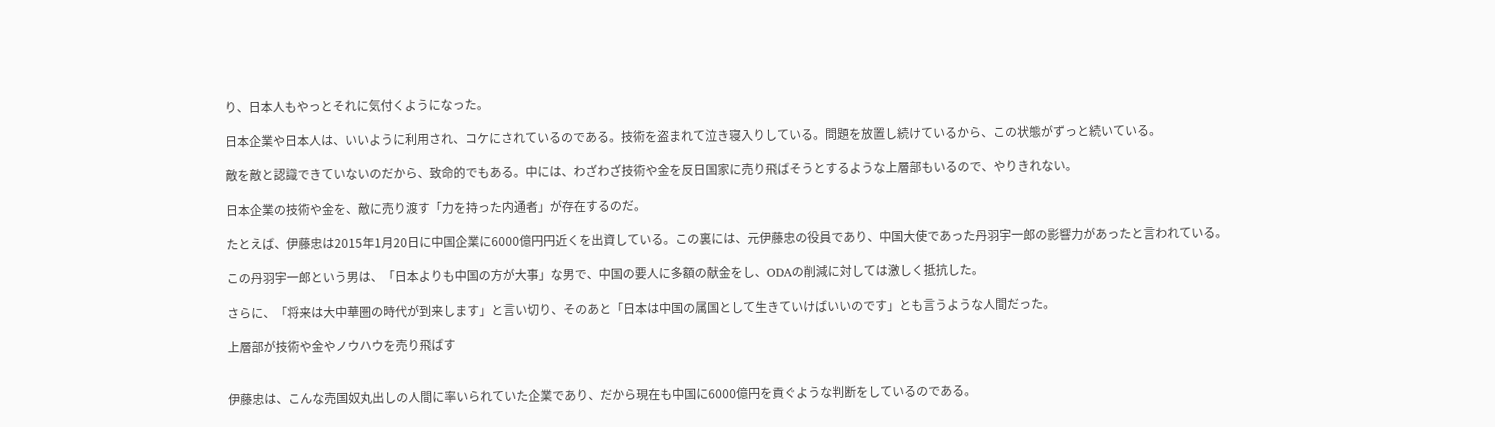り、日本人もやっとそれに気付くようになった。

日本企業や日本人は、いいように利用され、コケにされているのである。技術を盗まれて泣き寝入りしている。問題を放置し続けているから、この状態がずっと続いている。

敵を敵と認識できていないのだから、致命的でもある。中には、わざわざ技術や金を反日国家に売り飛ばそうとするような上層部もいるので、やりきれない。

日本企業の技術や金を、敵に売り渡す「力を持った内通者」が存在するのだ。

たとえば、伊藤忠は2015年1月20日に中国企業に6000億円円近くを出資している。この裏には、元伊藤忠の役員であり、中国大使であった丹羽宇一郎の影響力があったと言われている。

この丹羽宇一郎という男は、「日本よりも中国の方が大事」な男で、中国の要人に多額の献金をし、ODAの削減に対しては激しく抵抗した。

さらに、「将来は大中華圏の時代が到来します」と言い切り、そのあと「日本は中国の属国として生きていけばいいのです」とも言うような人間だった。

上層部が技術や金やノウハウを売り飛ばす


伊藤忠は、こんな売国奴丸出しの人間に率いられていた企業であり、だから現在も中国に6000億円を貢ぐような判断をしているのである。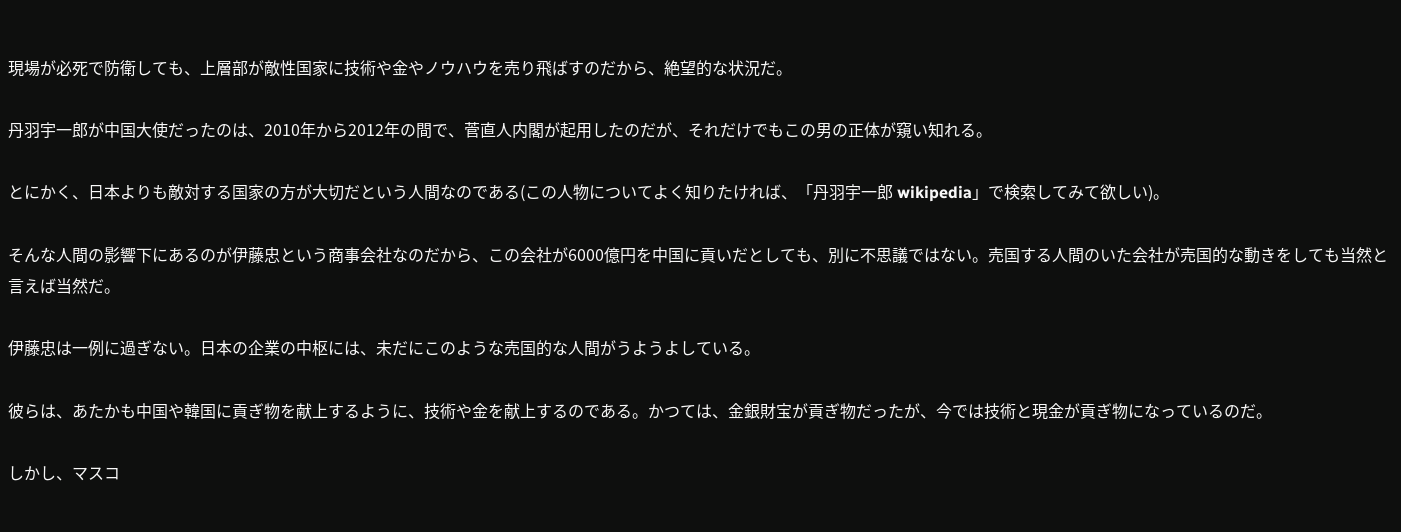現場が必死で防衛しても、上層部が敵性国家に技術や金やノウハウを売り飛ばすのだから、絶望的な状況だ。

丹羽宇一郎が中国大使だったのは、2010年から2012年の間で、菅直人内閣が起用したのだが、それだけでもこの男の正体が窺い知れる。

とにかく、日本よりも敵対する国家の方が大切だという人間なのである(この人物についてよく知りたければ、「丹羽宇一郎 wikipedia」で検索してみて欲しい)。

そんな人間の影響下にあるのが伊藤忠という商事会社なのだから、この会社が6000億円を中国に貢いだとしても、別に不思議ではない。売国する人間のいた会社が売国的な動きをしても当然と言えば当然だ。

伊藤忠は一例に過ぎない。日本の企業の中枢には、未だにこのような売国的な人間がうようよしている。

彼らは、あたかも中国や韓国に貢ぎ物を献上するように、技術や金を献上するのである。かつては、金銀財宝が貢ぎ物だったが、今では技術と現金が貢ぎ物になっているのだ。

しかし、マスコ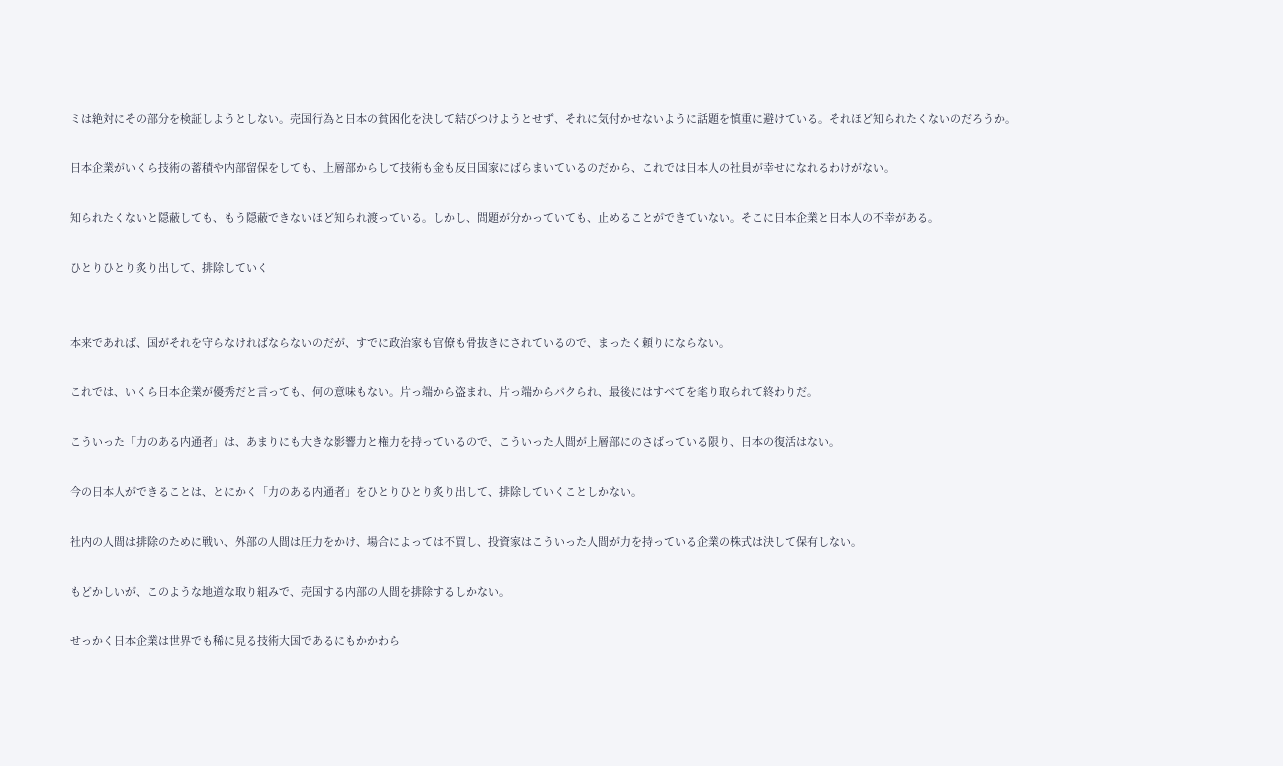ミは絶対にその部分を検証しようとしない。売国行為と日本の貧困化を決して結びつけようとせず、それに気付かせないように話題を慎重に避けている。それほど知られたくないのだろうか。

日本企業がいくら技術の蓄積や内部留保をしても、上層部からして技術も金も反日国家にばらまいているのだから、これでは日本人の社員が幸せになれるわけがない。

知られたくないと隠蔽しても、もう隠蔽できないほど知られ渡っている。しかし、問題が分かっていても、止めることができていない。そこに日本企業と日本人の不幸がある。

ひとりひとり炙り出して、排除していく


本来であれば、国がそれを守らなければならないのだが、すでに政治家も官僚も骨抜きにされているので、まったく頼りにならない。

これでは、いくら日本企業が優秀だと言っても、何の意味もない。片っ端から盗まれ、片っ端からパクられ、最後にはすべてを毟り取られて終わりだ。

こういった「力のある内通者」は、あまりにも大きな影響力と権力を持っているので、こういった人間が上層部にのさばっている限り、日本の復活はない。

今の日本人ができることは、とにかく「力のある内通者」をひとりひとり炙り出して、排除していくことしかない。

社内の人間は排除のために戦い、外部の人間は圧力をかけ、場合によっては不買し、投資家はこういった人間が力を持っている企業の株式は決して保有しない。

もどかしいが、このような地道な取り組みで、売国する内部の人間を排除するしかない。

せっかく日本企業は世界でも稀に見る技術大国であるにもかかわら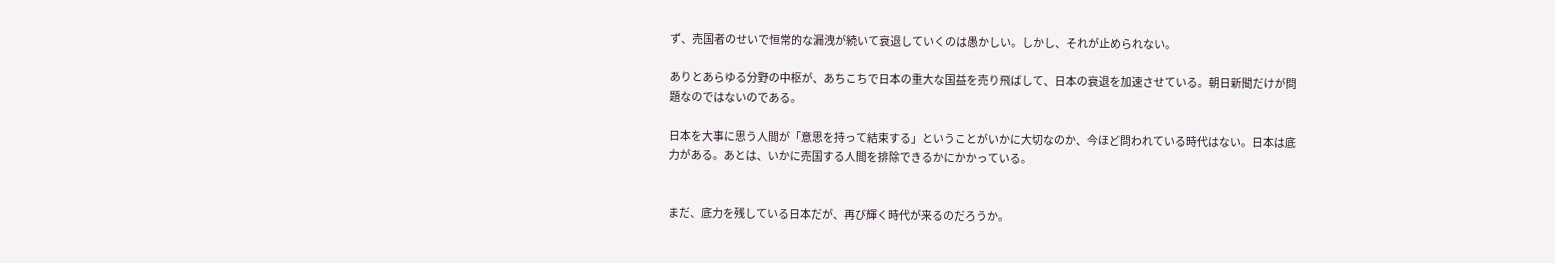ず、売国者のせいで恒常的な漏洩が続いて衰退していくのは愚かしい。しかし、それが止められない。

ありとあらゆる分野の中枢が、あちこちで日本の重大な国益を売り飛ばして、日本の衰退を加速させている。朝日新聞だけが問題なのではないのである。

日本を大事に思う人間が「意思を持って結束する」ということがいかに大切なのか、今ほど問われている時代はない。日本は底力がある。あとは、いかに売国する人間を排除できるかにかかっている。


まだ、底力を残している日本だが、再び輝く時代が来るのだろうか。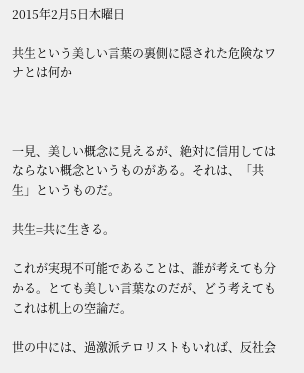2015年2月5日木曜日

共生という美しい言葉の裏側に隠された危険なワナとは何か



一見、美しい概念に見えるが、絶対に信用してはならない概念というものがある。それは、「共生」というものだ。

共生=共に生きる。

これが実現不可能であることは、誰が考えても分かる。とても美しい言葉なのだが、どう考えてもこれは机上の空論だ。

世の中には、過激派テロリストもいれば、反社会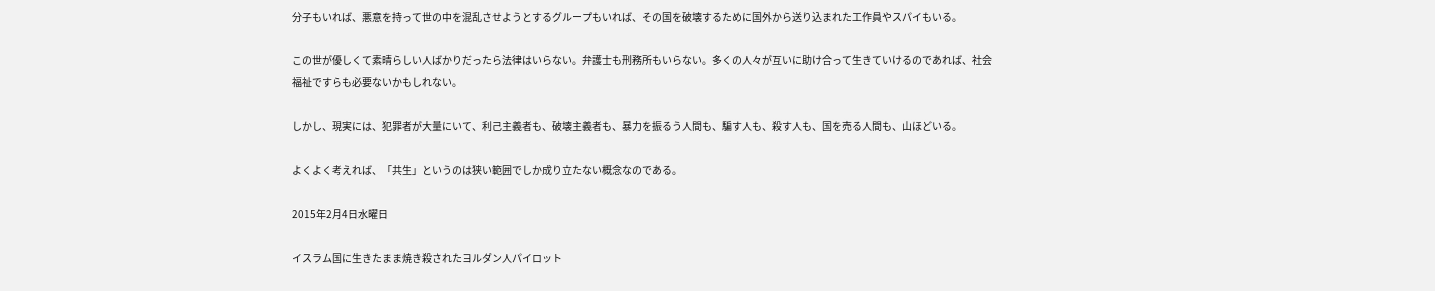分子もいれば、悪意を持って世の中を混乱させようとするグループもいれば、その国を破壊するために国外から送り込まれた工作員やスパイもいる。

この世が優しくて素晴らしい人ばかりだったら法律はいらない。弁護士も刑務所もいらない。多くの人々が互いに助け合って生きていけるのであれば、社会福祉ですらも必要ないかもしれない。

しかし、現実には、犯罪者が大量にいて、利己主義者も、破壊主義者も、暴力を振るう人間も、騙す人も、殺す人も、国を売る人間も、山ほどいる。

よくよく考えれば、「共生」というのは狭い範囲でしか成り立たない概念なのである。

2015年2月4日水曜日

イスラム国に生きたまま焼き殺されたヨルダン人パイロット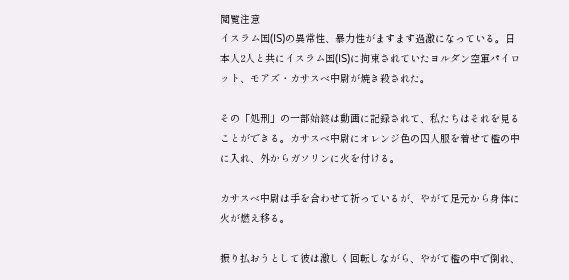閲覧注意
イスラム国(IS)の異常性、暴力性がますます過激になっている。日本人2人と共にイスラム国(IS)に拘束されていたヨルダン空軍パイロット、モアズ・カサスベ中尉が焼き殺された。

その「処刑」の一部始終は動画に記録されて、私たちはそれを見ることができる。カサスベ中尉にオレンジ色の囚人服を着せて檻の中に入れ、外からガソリンに火を付ける。

カサスベ中尉は手を合わせて祈っているが、やがて足元から身体に火が燃え移る。

振り払おうとして彼は激しく回転しながら、やがて檻の中で倒れ、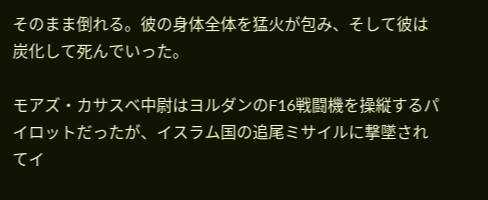そのまま倒れる。彼の身体全体を猛火が包み、そして彼は炭化して死んでいった。

モアズ・カサスベ中尉はヨルダンのF16戦闘機を操縦するパイロットだったが、イスラム国の追尾ミサイルに撃墜されてイ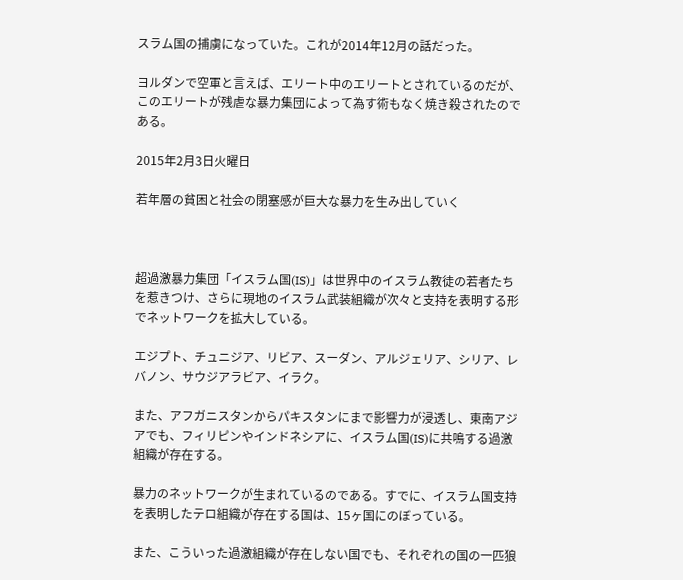スラム国の捕虜になっていた。これが2014年12月の話だった。

ヨルダンで空軍と言えば、エリート中のエリートとされているのだが、このエリートが残虐な暴力集団によって為す術もなく焼き殺されたのである。

2015年2月3日火曜日

若年層の貧困と社会の閉塞感が巨大な暴力を生み出していく



超過激暴力集団「イスラム国(IS)」は世界中のイスラム教徒の若者たちを惹きつけ、さらに現地のイスラム武装組織が次々と支持を表明する形でネットワークを拡大している。

エジプト、チュニジア、リビア、スーダン、アルジェリア、シリア、レバノン、サウジアラビア、イラク。

また、アフガニスタンからパキスタンにまで影響力が浸透し、東南アジアでも、フィリピンやインドネシアに、イスラム国(IS)に共鳴する過激組織が存在する。

暴力のネットワークが生まれているのである。すでに、イスラム国支持を表明したテロ組織が存在する国は、15ヶ国にのぼっている。

また、こういった過激組織が存在しない国でも、それぞれの国の一匹狼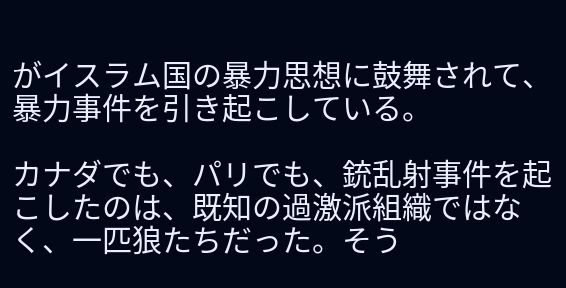がイスラム国の暴力思想に鼓舞されて、暴力事件を引き起こしている。

カナダでも、パリでも、銃乱射事件を起こしたのは、既知の過激派組織ではなく、一匹狼たちだった。そう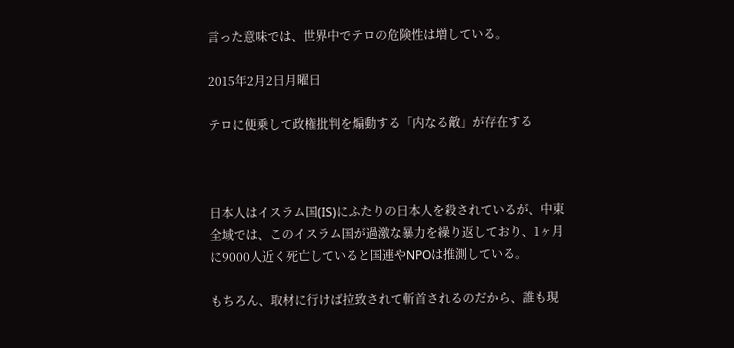言った意味では、世界中でテロの危険性は増している。

2015年2月2日月曜日

テロに便乗して政権批判を煽動する「内なる敵」が存在する



日本人はイスラム国(IS)にふたりの日本人を殺されているが、中東全域では、このイスラム国が過激な暴力を繰り返しており、1ヶ月に9000人近く死亡していると国連やNPOは推測している。

もちろん、取材に行けば拉致されて斬首されるのだから、誰も現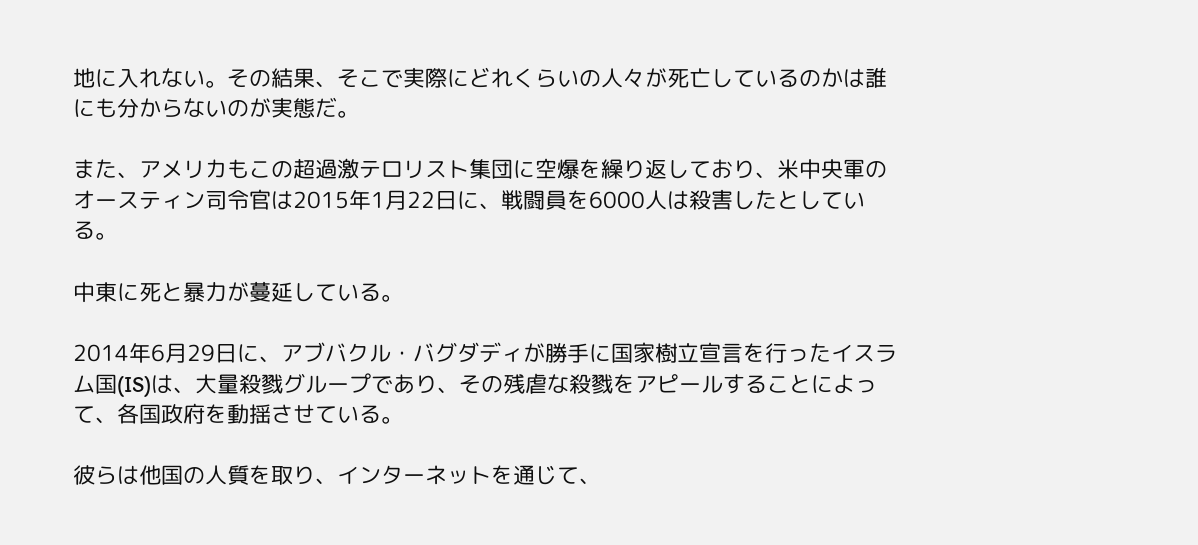地に入れない。その結果、そこで実際にどれくらいの人々が死亡しているのかは誰にも分からないのが実態だ。

また、アメリカもこの超過激テロリスト集団に空爆を繰り返しており、米中央軍のオースティン司令官は2015年1月22日に、戦闘員を6000人は殺害したとしている。

中東に死と暴力が蔓延している。

2014年6月29日に、アブバクル・バグダディが勝手に国家樹立宣言を行ったイスラム国(IS)は、大量殺戮グループであり、その残虐な殺戮をアピールすることによって、各国政府を動揺させている。

彼らは他国の人質を取り、インターネットを通じて、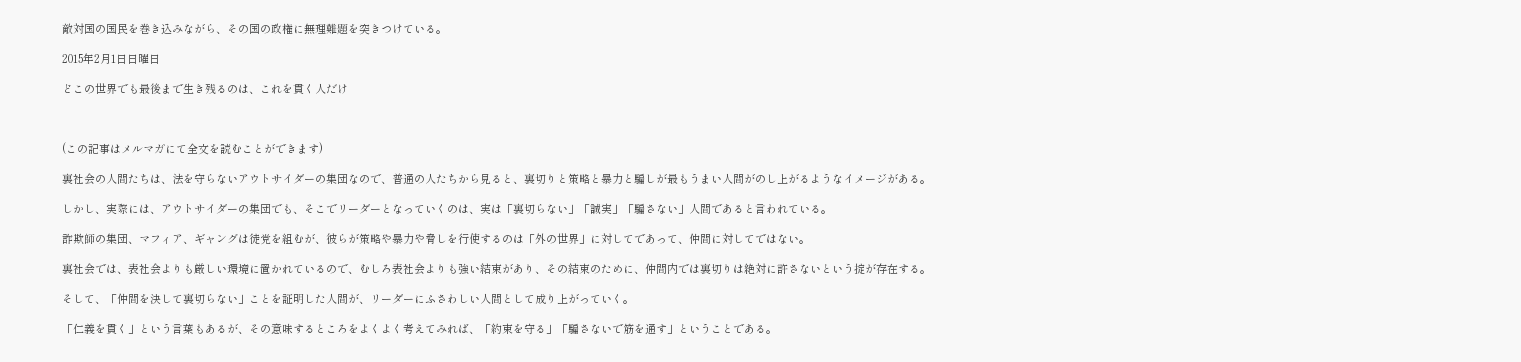敵対国の国民を巻き込みながら、その国の政権に無理難題を突きつけている。

2015年2月1日日曜日

どこの世界でも最後まで生き残るのは、これを貫く人だけ



(この記事はメルマガにて全文を読むことができます)

裏社会の人間たちは、法を守らないアウトサイダーの集団なので、普通の人たちから見ると、裏切りと策略と暴力と騙しが最もうまい人間がのし上がるようなイメージがある。

しかし、実際には、アウトサイダーの集団でも、そこでリーダーとなっていくのは、実は「裏切らない」「誠実」「騙さない」人間であると言われている。

詐欺師の集団、マフィア、ギャングは徒党を組むが、彼らが策略や暴力や脅しを行使するのは「外の世界」に対してであって、仲間に対してではない。

裏社会では、表社会よりも厳しい環境に置かれているので、むしろ表社会よりも強い結束があり、その結束のために、仲間内では裏切りは絶対に許さないという掟が存在する。

そして、「仲間を決して裏切らない」ことを証明した人間が、リーダーにふさわしい人間として成り上がっていく。

「仁義を貫く」という言葉もあるが、その意味するところをよくよく考えてみれば、「約束を守る」「騙さないで筋を通す」ということである。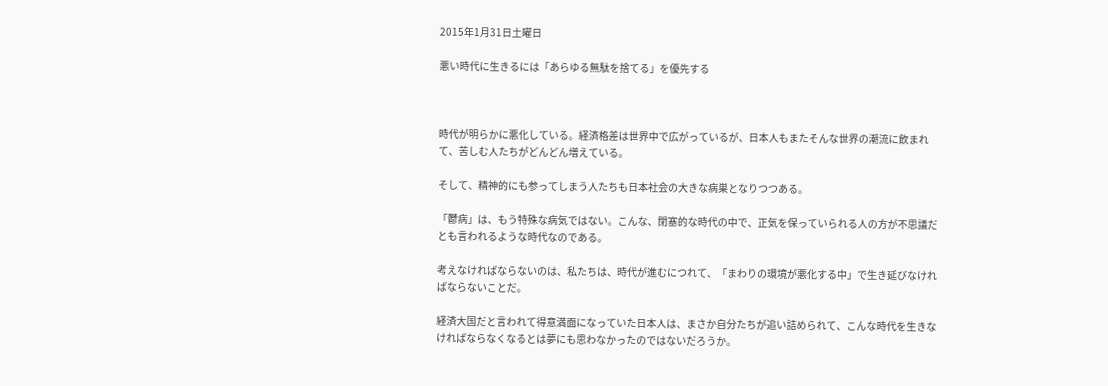2015年1月31日土曜日

悪い時代に生きるには「あらゆる無駄を捨てる」を優先する



時代が明らかに悪化している。経済格差は世界中で広がっているが、日本人もまたそんな世界の潮流に飲まれて、苦しむ人たちがどんどん増えている。

そして、精神的にも参ってしまう人たちも日本社会の大きな病巣となりつつある。

「鬱病」は、もう特殊な病気ではない。こんな、閉塞的な時代の中で、正気を保っていられる人の方が不思議だとも言われるような時代なのである。

考えなければならないのは、私たちは、時代が進むにつれて、「まわりの環境が悪化する中」で生き延びなければならないことだ。

経済大国だと言われて得意満面になっていた日本人は、まさか自分たちが追い詰められて、こんな時代を生きなければならなくなるとは夢にも思わなかったのではないだろうか。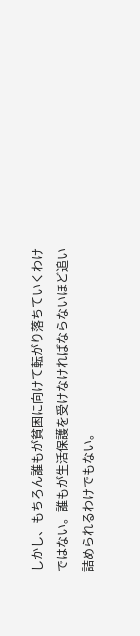しかし、もちろん誰もが貧困に向けて転がり落ちていくわけではない。誰もが生活保護を受けなければならないほど追い詰められるわけでもない。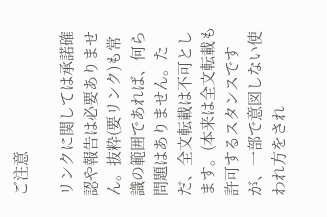ご注意

リンクに関しては承諾確認や報告は必要ありません。抜粋(要リンク)も常識の範囲であれば、何ら問題はありません。ただ、全文転載は不可とします。(本来は全文転載も許可するスタンスですが、一部で意図しない使われ方をされ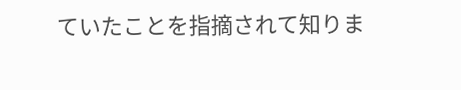ていたことを指摘されて知りま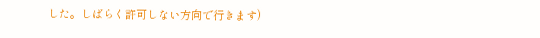した。しばらく許可しない方向で行きます)